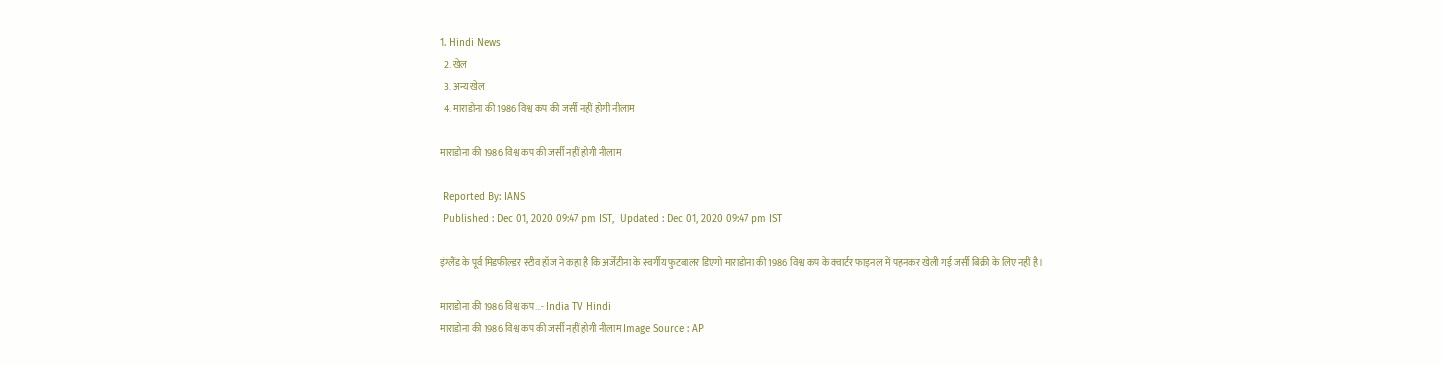1. Hindi News
  2. खेल
  3. अन्य खेल
  4. माराडोना की 1986 विश्व कप की जर्सी नहीं होगी नीलाम

माराडोना की 1986 विश्व कप की जर्सी नहीं होगी नीलाम

 Reported By: IANS
 Published : Dec 01, 2020 09:47 pm IST,  Updated : Dec 01, 2020 09:47 pm IST

इंग्लैंड के पूर्व मिडफील्डर स्टीव हॉज ने कहा है कि अर्जेंटीना के स्वर्गीय फुटबालर डिएगो माराडोना की 1986 विश्व कप के क्वार्टर फाइनल में पहनकर खेली गई जर्सी बिक्री के लिए नहीं है।

माराडोना की 1986 विश्व कप...- India TV Hindi
माराडोना की 1986 विश्व कप की जर्सी नहीं होगी नीलाम Image Source : AP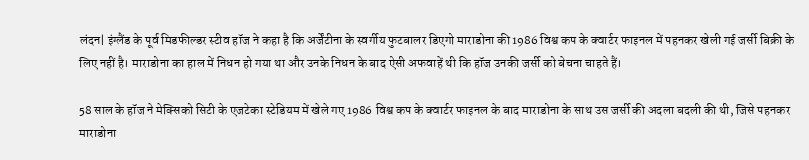लंदन| इंग्लैंड के पूर्व मिडफील्डर स्टीव हॉज ने कहा है कि अर्जेंटीना के स्वर्गीय फुटबालर डिएगो माराडोना की 1986 विश्व कप के क्वार्टर फाइनल में पहनकर खेली गई जर्सी बिक्री के लिए नहीं है। माराडोना का हाल में निधन हो गया था और उनके निधन के बाद ऐसी अफवाहें थी कि हॉज उनकी जर्सी को बेचना चाहते हैं।

58 साल के हॉज ने मेक्सिको सिटी के एजटेका स्टेडियम में खेले गए 1986 विश्व कप के क्वार्टर फाइनल के बाद माराडोना के साथ उस जर्सी की अदला बदली की थी, जिसे पहनकर माराडोना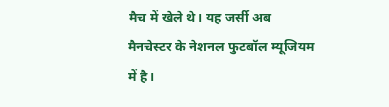मैच में खेले थे। यह जर्सी अब मैनचेस्टर के नेशनल फुटबॉल म्यूजियम में है।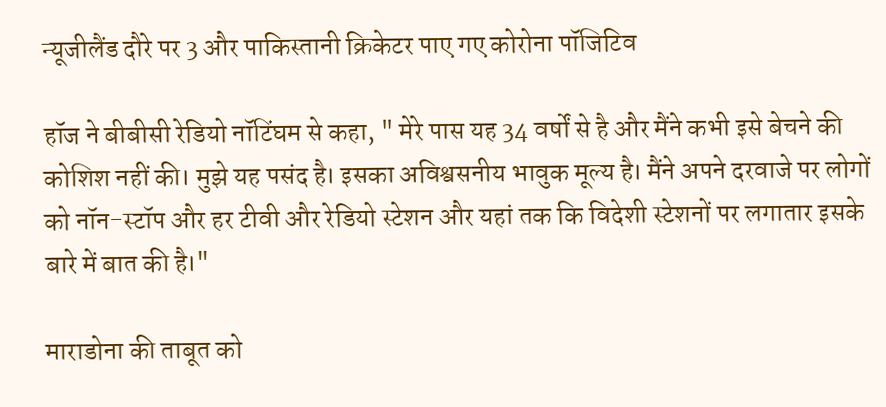न्यूजीलैंड दौरे पर 3 और पाकिस्तानी क्रिकेटर पाए गए कोरोना पॉजिटिव

हॉज ने बीबीसी रेडियो नॉटिंघम से कहा, " मेरे पास यह 34 वर्षों से है और मैंने कभी इसे बेचने की कोशिश नहीं की। मुझे यह पसंद है। इसका अविश्वसनीय भावुक मूल्य है। मैंने अपने दरवाजे पर लोगों को नॉन-स्टॉप और हर टीवी और रेडियो स्टेशन और यहां तक कि विदेशी स्टेशनों पर लगातार इसके बारे में बात की है।"

माराडोना की ताबूत को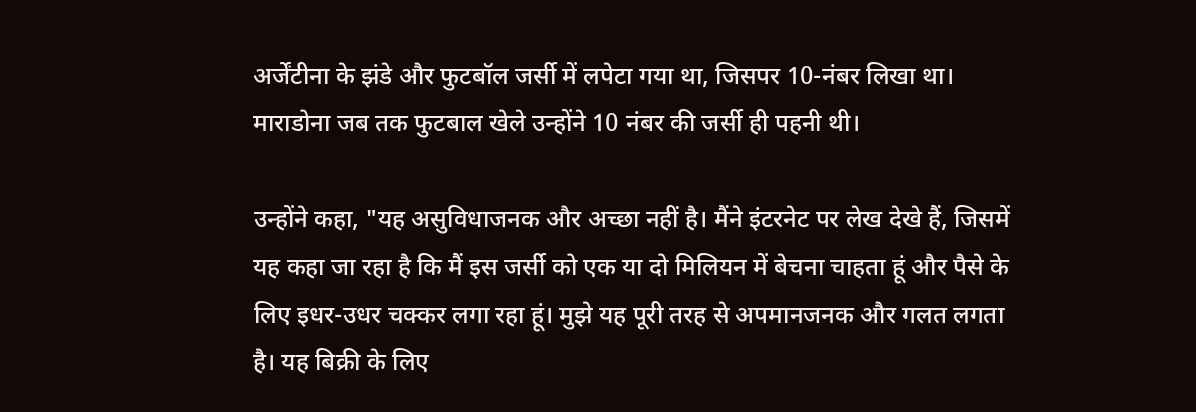अर्जेंटीना के झंडे और फुटबॉल जर्सी में लपेटा गया था, जिसपर 10-नंबर लिखा था। माराडोना जब तक फुटबाल खेले उन्होंने 10 नंबर की जर्सी ही पहनी थी।

उन्होंने कहा, "यह असुविधाजनक और अच्छा नहीं है। मैंने इंटरनेट पर लेख देखे हैं, जिसमें यह कहा जा रहा है कि मैं इस जर्सी को एक या दो मिलियन में बेचना चाहता हूं और पैसे के लिए इधर-उधर चक्कर लगा रहा हूं। मुझे यह पूरी तरह से अपमानजनक और गलत लगता है। यह बिक्री के लिए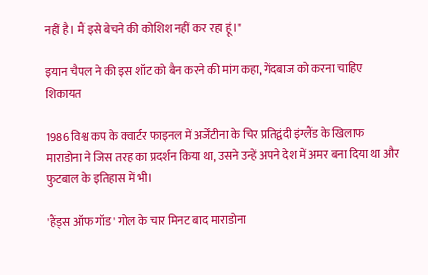नहीं है। मैं इसे बेचने की कोशिश नहीं कर रहा हूं।"

इयान चैपल ने की इस शॉट को बैन करने की मांग कहा, गेंदबाज को करना चाहिए शिकायत

1986 विश्व कप के क्वार्टर फाइनल में अर्जेंटीना के चिर प्रतिद्वंदी इंग्लैंड के खिलाफ माराडोना ने जिस तरह का प्रदर्शन किया था, उसने उन्हें अपने देश में अमर बना दिया था और फुटबाल के इतिहास में भी।

'हैंड्स ऑफ गॉड' गोल के चार मिनट बाद माराडोना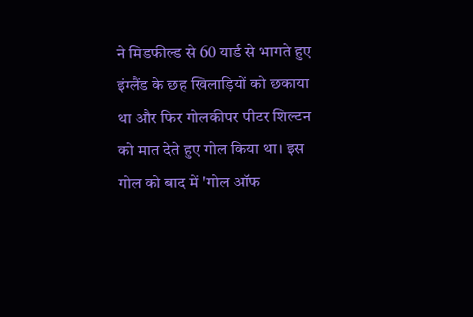ने मिडफील्ड से 60 यार्ड से भागते हुए इंग्लैंड के छह खिलाड़ियों को छकाया था और फिर गोलकीपर पीटर शिल्टन को मात देते हुए गोल किया था। इस गोल को बाद में 'गोल ऑफ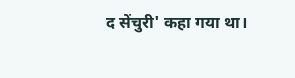द सेंचुरी' कहा गया था।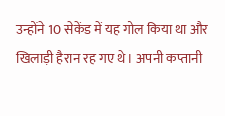उन्होंने 10 सेकेंड में यह गोल किया था और खिलाड़ी हैरान रह गए थे। अपनी कप्तानी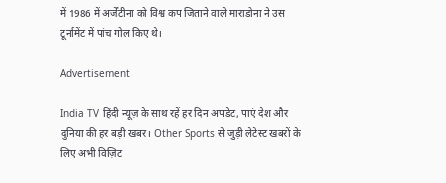में 1986 में अर्जेंटीना को विश्व कप जिताने वाले माराडोना ने उस टूर्नामेंट में पांच गोल किए थे।

Advertisement

India TV हिंदी न्यूज़ के साथ रहें हर दिन अपडेट, पाएं देश और दुनिया की हर बड़ी खबर। Other Sports से जुड़ी लेटेस्ट खबरों के लिए अभी विज़िट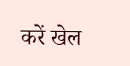करें खेल